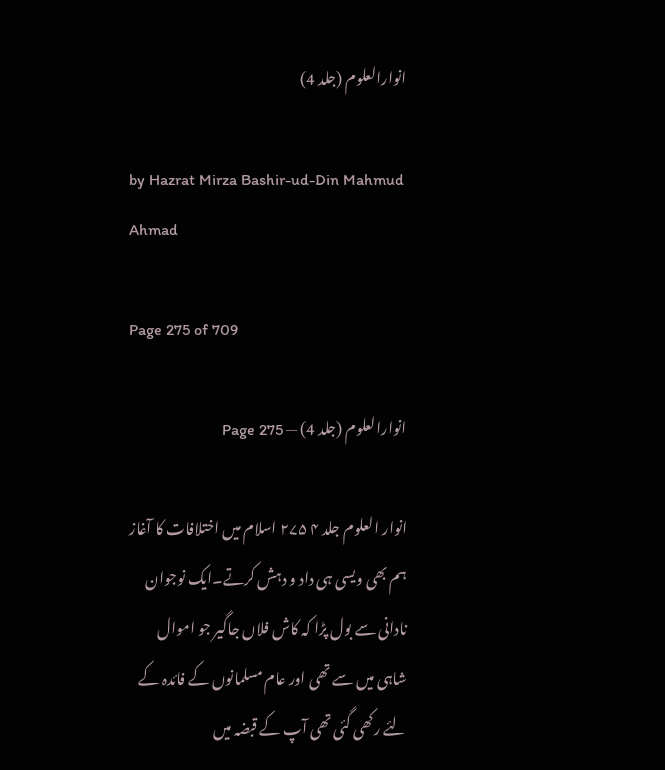انوارالعلوم (جلد 4)

by Hazrat Mirza Bashir-ud-Din Mahmud Ahmad

Page 275 of 709

انوارالعلوم (جلد 4) — Page 275

انوار العلوم جلد ۴ ۲۷۵ اسلام میں اختلافات کا آغاز ہم بھی ویسی ہی داد و دہش کرتے۔ایک نوجوان نادانی سے بول پڑا کہ کاش فلاں جاگیر جو اموال شاہی میں سے تھی اور عام مسلمانوں کے فائدہ کے لئے رکھی گئی تھی آپ کے قبضہ میں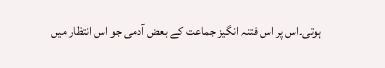ہوتی۔اس پر اس فتنہ انگیز جماعت کے بعض آدمی جو اس انتظار میں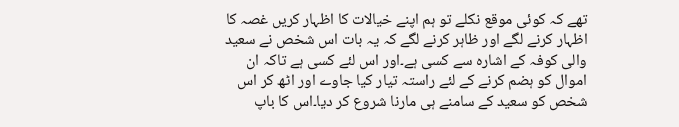تھے کہ کوئی موقع نکلے تو ہم اپنے خیالات کا اظہار کریں غصہ کا اظہار کرنے لگے اور ظاہر کرنے لگے کہ یہ بات اس شخص نے سعید والی کوفہ کے اشارہ سے کسی ہے۔اور اس لئے کسی ہے تاکہ ان اموال کو ہضم کرنے کے لئے راستہ تیار کیا جاوے اور اٹھ کر اس شخص کو سعید کے سامنے ہی مارنا شروع کر دیا۔اس کا باپ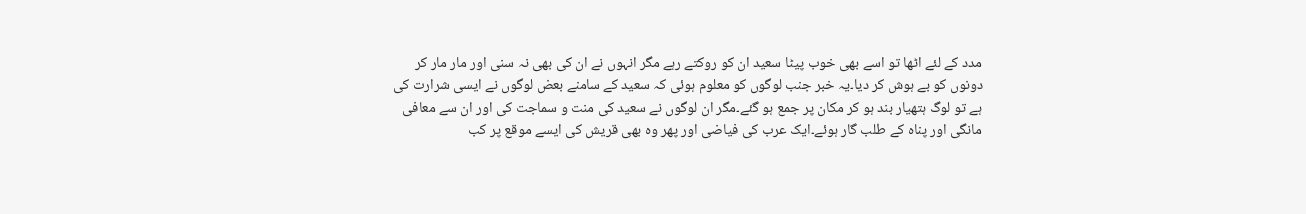مدد کے لئے اٹھا تو اسے بھی خوب پیٹا سعید ان کو روکتے رہے مگر انہوں نے ان کی بھی نہ سنی اور مار مار کر دونوں کو بے ہوش کر دیا۔یہ خبر جنب لوگوں کو معلوم ہوئی کہ سعید کے سامنے بعض لوگوں نے ایسی شرارت کی ہے تو لوگ ہتھیار بند ہو کر مکان پر جمع ہو گئے۔مگر ان لوگوں نے سعید کی منت و سماجت کی اور ان سے معافی مانگی اور پناہ کے طلب گار ہوئے۔ایک عرب کی فیاضی اور پھر وہ بھی قریش کی ایسے موقع پر کب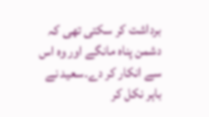برداشت کر سکتی تھی کہ دشمن پناہ مانگے اور وہ اس سے انکار کر دے۔سعید نے باہر نکل کر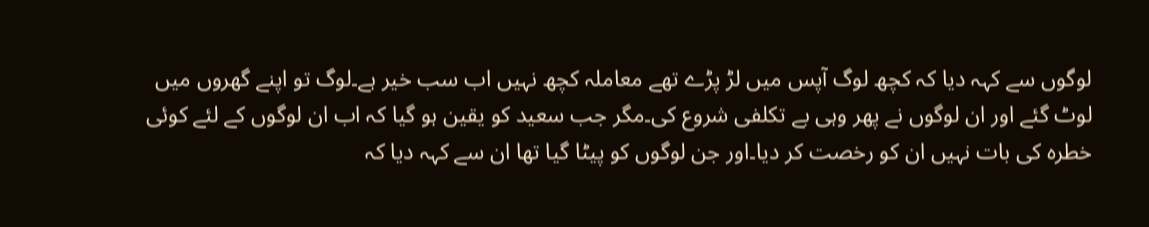لوگوں سے کہہ دیا کہ کچھ لوگ آپس میں لڑ پڑے تھے معاملہ کچھ نہیں اب سب خیر ہے۔لوگ تو اپنے گھروں میں لوٹ گئے اور ان لوگوں نے پھر وہی بے تکلفی شروع کی۔مگر جب سعید کو یقین ہو گیا کہ اب ان لوگوں کے لئے کوئی خطرہ کی بات نہیں ان کو رخصت کر دیا۔اور جن لوگوں کو پیٹا گیا تھا ان سے کہہ دیا کہ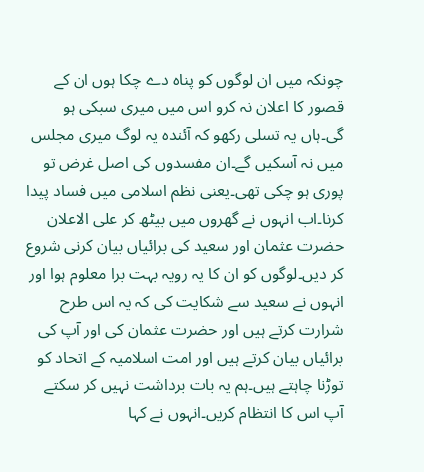چونکہ میں ان لوگوں کو پناہ دے چکا ہوں ان کے قصور کا اعلان نہ کرو اس میں میری سبکی ہو گی۔ہاں یہ تسلی رکھو کہ آئندہ یہ لوگ میری مجلس میں نہ آسکیں گے۔ان مفسدوں کی اصل غرض تو پوری ہو چکی تھی۔یعنی نظم اسلامی میں فساد پیدا کرنا۔اب انہوں نے گھروں میں بیٹھ کر علی الاعلان حضرت عثمان اور سعید کی برائیاں بیان کرنی شروع کر دیں۔لوگوں کو ان کا یہ رویہ بہت برا معلوم ہوا اور انہوں نے سعید سے شکایت کی کہ یہ اس طرح شرارت کرتے ہیں اور حضرت عثمان کی اور آپ کی برائیاں بیان کرتے ہیں اور امت اسلامیہ کے اتحاد کو توڑنا چاہتے ہیں۔ہم یہ بات برداشت نہیں کر سکتے آپ اس کا انتظام کریں۔انہوں نے کہا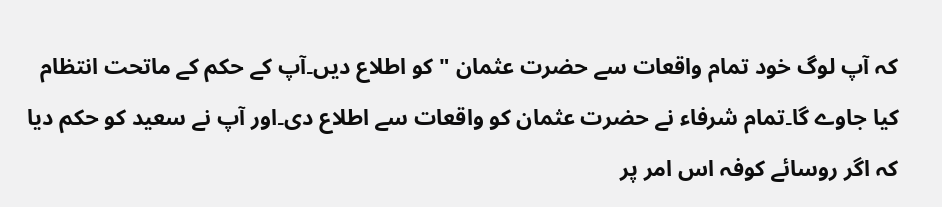کہ آپ لوگ خود تمام واقعات سے حضرت عثمان " کو اطلاع دیں۔آپ کے حکم کے ماتحت انتظام کیا جاوے گا۔تمام شرفاء نے حضرت عثمان کو واقعات سے اطلاع دی۔اور آپ نے سعید کو حکم دیا کہ اگر روسائے کوفہ اس امر پر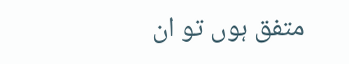متفق ہوں تو ان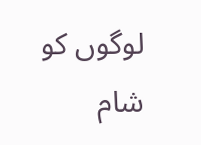لوگوں کو شام